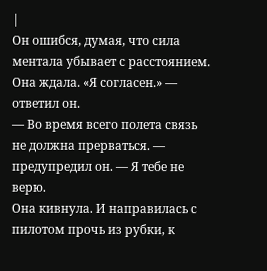|
Он ошибся, думая, что сила ментала убывает с расстоянием. Она ждала. «Я согласен.» — ответил он.
— Во время всего полета связь не должна прерваться. — предупредил он. — Я тебе не верю.
Она кивнула. И направилась с пилотом прочь из рубки, к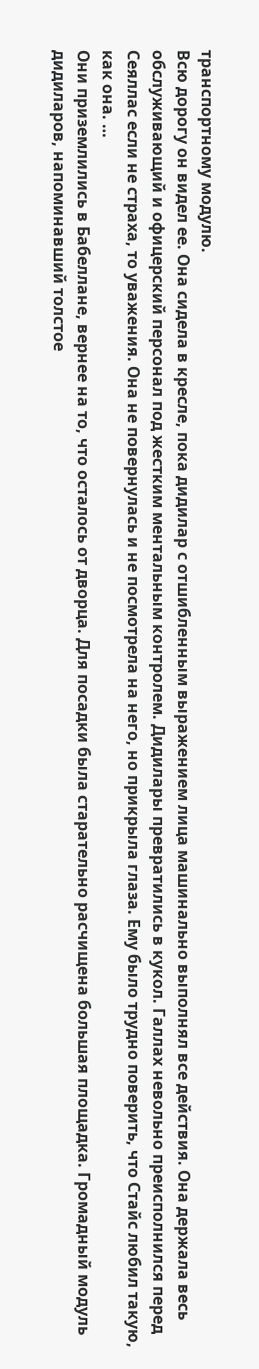транспортному модулю.
Всю дорогу он видел ее. Она сидела в кресле, пока дидилар с отшибленным выражением лица машинально выполнял все действия. Она держала весь обслуживающий и офицерский персонал под жестким ментальным контролем. Дидилары превратились в кукол. Галлах невольно преисполнился перед Сеяллас если не страха, то уважения. Она не повернулась и не посмотрела на него, но прикрыла глаза. Ему было трудно поверить, что Стайс любил такую, как она. …
Они приземлились в Бабеллане, вернее на то, что осталось от дворца. Для посадки была старательно расчищена большая площадка. Громадный модуль дидиларов, напоминавший толстое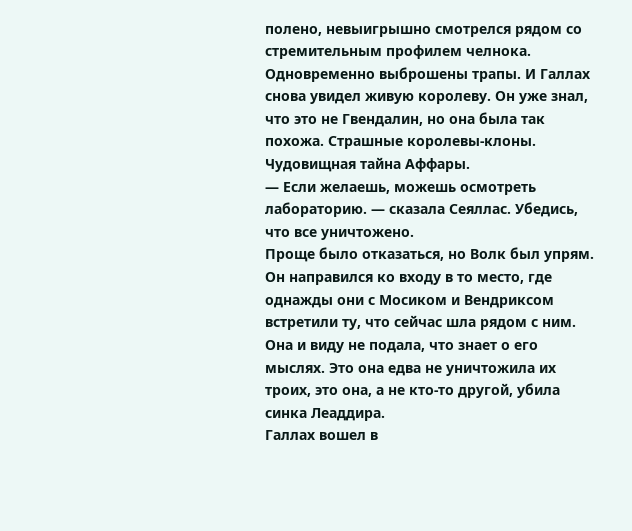полено, невыигрышно смотрелся рядом со стремительным профилем челнока.
Одновременно выброшены трапы. И Галлах снова увидел живую королеву. Он уже знал, что это не Гвендалин, но она была так похожа. Страшные королевы-клоны. Чудовищная тайна Аффары.
— Если желаешь, можешь осмотреть лабораторию. — сказала Сеяллас. Убедись, что все уничтожено.
Проще было отказаться, но Волк был упрям. Он направился ко входу в то место, где однажды они с Мосиком и Вендриксом встретили ту, что сейчас шла рядом с ним. Она и виду не подала, что знает о его мыслях. Это она едва не уничтожила их троих, это она, а не кто-то другой, убила синка Леаддира.
Галлах вошел в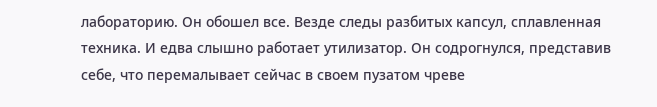лабораторию. Он обошел все. Везде следы разбитых капсул, сплавленная техника. И едва слышно работает утилизатор. Он содрогнулся, представив себе, что перемалывает сейчас в своем пузатом чреве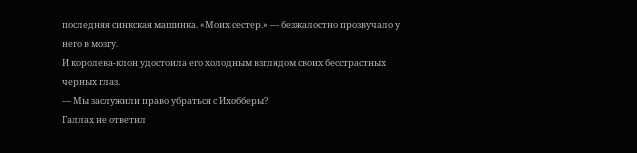последняя синкская машинка. «Моих сестер.» — безжалостно прозвучало у него в мозгу.
И королева-клон удостоила его холодным взглядом своих бесстрастных черных глаз.
— Мы заслужили право убраться с Ихобберы?
Галлах не ответил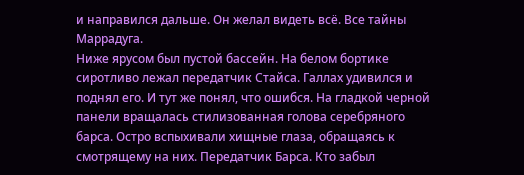и направился дальше. Он желал видеть всё. Все тайны Маррадуга.
Ниже ярусом был пустой бассейн. На белом бортике сиротливо лежал передатчик Стайса. Галлах удивился и поднял его. И тут же понял, что ошибся. На гладкой черной панели вращалась стилизованная голова серебряного барса. Остро вспыхивали хищные глаза, обращаясь к смотрящему на них. Передатчик Барса. Кто забыл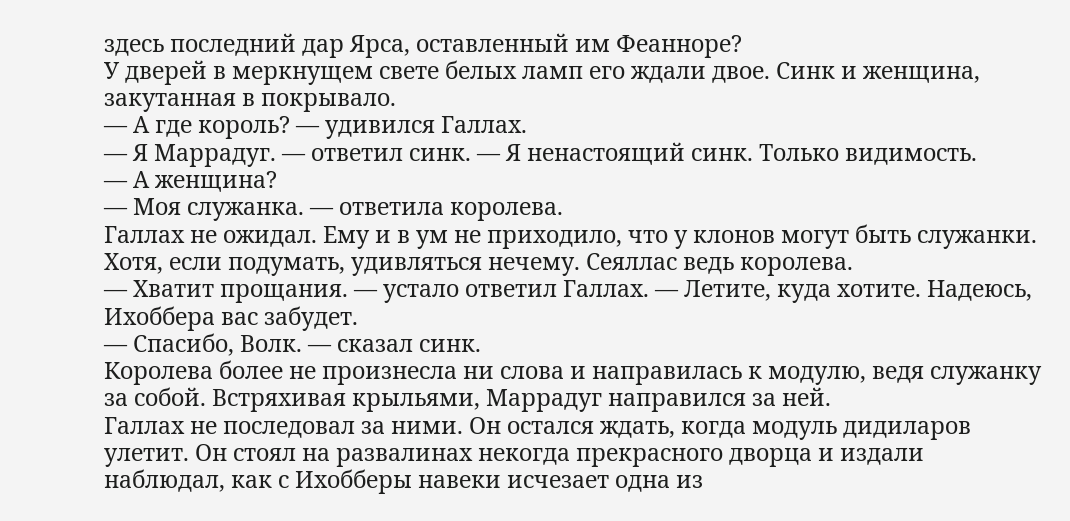здесь последний дар Ярса, оставленный им Феанноре?
У дверей в меркнущем свете белых ламп его ждали двое. Синк и женщина, закутанная в покрывало.
— А где король? — удивился Галлах.
— Я Маррадуг. — ответил синк. — Я ненастоящий синк. Только видимость.
— А женщина?
— Моя служанка. — ответила королева.
Галлах не ожидал. Ему и в ум не приходило, что у клонов могут быть служанки. Хотя, если подумать, удивляться нечему. Сеяллас ведь королева.
— Хватит прощания. — устало ответил Галлах. — Летите, куда хотите. Надеюсь, Ихоббера вас забудет.
— Спасибо, Волк. — сказал синк.
Королева более не произнесла ни слова и направилась к модулю, ведя служанку за собой. Встряхивая крыльями, Маррадуг направился за ней.
Галлах не последовал за ними. Он остался ждать, когда модуль дидиларов улетит. Он стоял на развалинах некогда прекрасного дворца и издали наблюдал, как с Ихобберы навеки исчезает одна из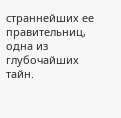страннейших ее правительниц, одна из глубочайших тайн.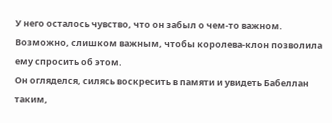У него осталось чувство, что он забыл о чем-то важном. Возможно, слишком важным, чтобы королева-клон позволила ему спросить об этом.
Он огляделся, силясь воскресить в памяти и увидеть Бабеллан таким,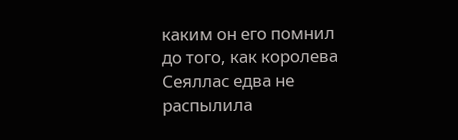каким он его помнил до того, как королева Сеяллас едва не распылила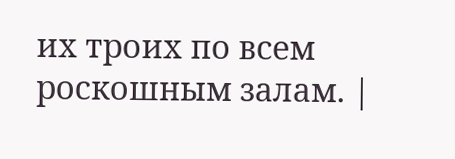их троих по всем роскошным залам. |